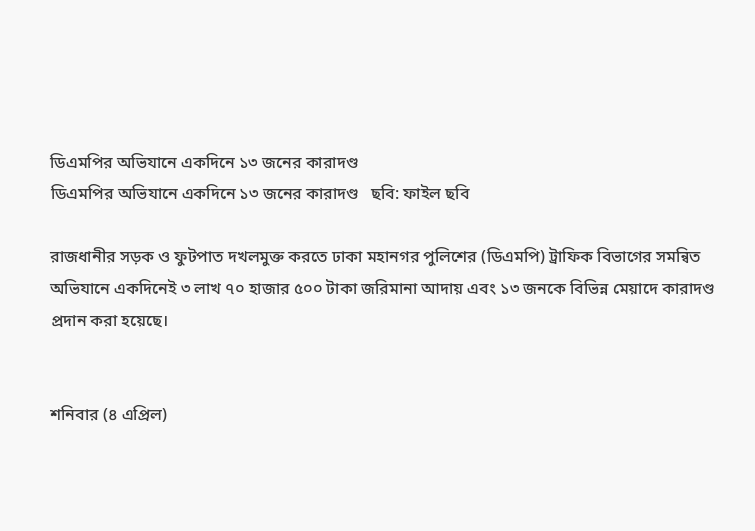ডিএমপির অভিযানে একদিনে ১৩ জনের কারাদণ্ড
ডিএমপির অভিযানে একদিনে ১৩ জনের কারাদণ্ড   ছবি: ফাইল ছবি

রাজধানীর সড়ক ও ফুটপাত দখলমুক্ত করতে ঢাকা মহানগর পুলিশের (ডিএমপি) ট্রাফিক বিভাগের সমন্বিত অভিযানে একদিনেই ৩ লাখ ৭০ হাজার ৫০০ টাকা জরিমানা আদায় এবং ১৩ জনকে বিভিন্ন মেয়াদে কারাদণ্ড প্রদান করা হয়েছে।


শনিবার (৪ এপ্রিল)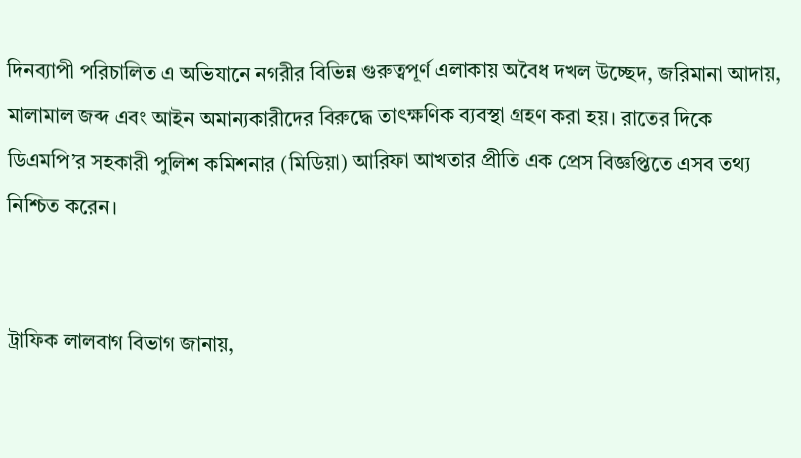দিনব্যাপী পরিচালিত এ অভিযানে নগরীর বিভিন্ন গুরুত্বপূর্ণ এলাকায় অবৈধ দখল উচ্ছেদ, জরিমানা আদায়, মালামাল জব্দ এবং আইন অমান্যকারীদের বিরুদ্ধে তাৎক্ষণিক ব্যবস্থা গ্রহণ করা হয়। রাতের দিকে ডিএমপি’র সহকারী পুলিশ কমিশনার (মিডিয়া) আরিফা আখতার প্রীতি এক প্রেস বিজ্ঞপ্তিতে এসব তথ্য নিশ্চিত করেন।


ট্রাফিক লালবাগ বিভাগ জানায়,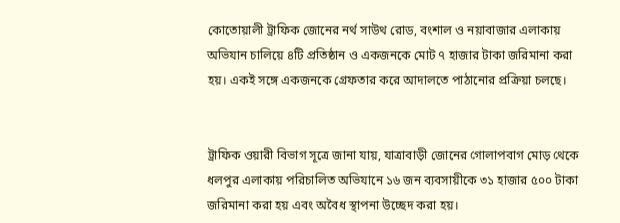কোতোয়ালী ট্রাফিক জোনের নর্থ সাউথ রোড, বংশাল ও নয়াবাজার এলাকায় অভিযান চালিয়ে ৪টি প্রতিষ্ঠান ও একজনকে মোট ৭ হাজার টাকা জরিমানা করা হয়। একই সঙ্গে একজনকে গ্রেফতার করে আদালতে পাঠানোর প্রক্রিয়া চলছে।


ট্রাফিক ওয়ারী বিভাগ সূত্রে জানা যায়, যাত্রাবাড়ী জোনের গোলাপবাগ মোড় থেকে ধলপুর এলাকায় পরিচালিত অভিযানে ১৬ জন ব্যবসায়ীকে ৩১ হাজার ৫০০ টাকা জরিমানা করা হয় এবং অবৈধ স্থাপনা উচ্ছেদ করা হয়।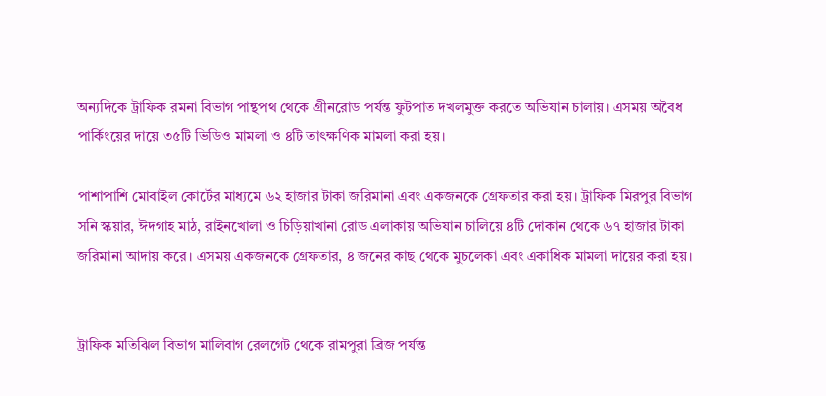অন্যদিকে ট্রাফিক রমনা বিভাগ পান্থপথ থেকে গ্রীনরোড পর্যন্ত ফুটপাত দখলমুক্ত করতে অভিযান চালায়। এসময় অবৈধ পার্কিংয়ের দায়ে ৩৫টি ভিডিও মামলা ও ৪টি তাৎক্ষণিক মামলা করা হয়।

পাশাপাশি মোবাইল কোর্টের মাধ্যমে ৬২ হাজার টাকা জরিমানা এবং একজনকে গ্রেফতার করা হয়। ট্রাফিক মিরপুর বিভাগ সনি স্কয়ার, ঈদগাহ মাঠ, রাইনখোলা ও চিড়িয়াখানা রোড এলাকায় অভিযান চালিয়ে ৪টি দোকান থেকে ৬৭ হাজার টাকা জরিমানা আদায় করে। এসময় একজনকে গ্রেফতার, ৪ জনের কাছ থেকে মুচলেকা এবং একাধিক মামলা দায়ের করা হয়।


ট্রাফিক মতিঝিল বিভাগ মালিবাগ রেলগেট থেকে রামপুরা ব্রিজ পর্যন্ত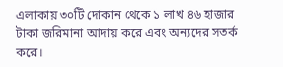এলাকায় ৩০টি দোকান থেকে ১ লাখ ৪৬ হাজার টাকা জরিমানা আদায় করে এবং অন্যদের সতর্ক করে।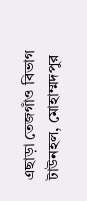এছাড়া তেজগাঁও বিভাগ টাউনহল, মোহাম্মদপুর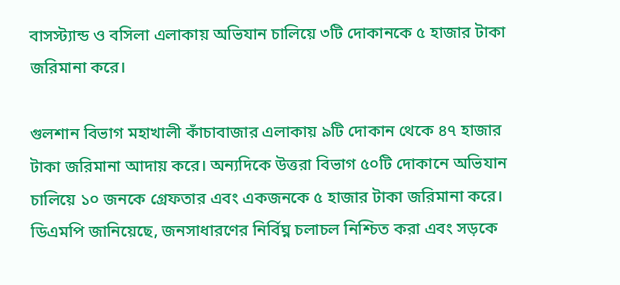বাসস্ট্যান্ড ও বসিলা এলাকায় অভিযান চালিয়ে ৩টি দোকানকে ৫ হাজার টাকা জরিমানা করে।

গুলশান বিভাগ মহাখালী কাঁচাবাজার এলাকায় ৯টি দোকান থেকে ৪৭ হাজার টাকা জরিমানা আদায় করে। অন্যদিকে উত্তরা বিভাগ ৫০টি দোকানে অভিযান চালিয়ে ১০ জনকে গ্রেফতার এবং একজনকে ৫ হাজার টাকা জরিমানা করে। ডিএমপি জানিয়েছে, জনসাধারণের নির্বিঘ্ন চলাচল নিশ্চিত করা এবং সড়কে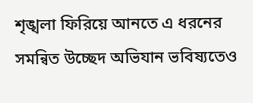শৃঙ্খলা ফিরিয়ে আনতে এ ধরনের সমন্বিত উচ্ছেদ অভিযান ভবিষ্যতেও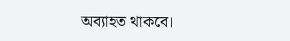অব্যাহত থাকবে।